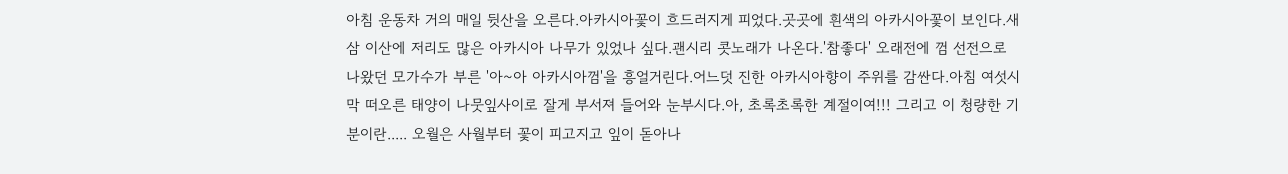아침 운동차 거의 매일 뒷산을 오른다.아카시아꽃이 흐드러지게 피었다.곳곳에 흰색의 아카시아꽃이 보인다.새삼 이산에 저리도 많은 아카시아 나무가 있었나 싶다.괜시리 콧노래가 나온다.'참좋다' 오래전에 껌 선전으로 나왔던 모가수가 부른 '아~아 아카시아껌'을 흥얼거린다.어느덧 진한 아카시아향이 주위를 감싼다.아침 여섯시 막 떠오른 태양이 나뭇잎사이로 잘게 부서져 들어와 눈부시다.아, 초록초록한 계절이여!!! 그리고 이 청량한 기분이란..... 오월은 사월부터 꽃이 피고지고 잎이 돋아나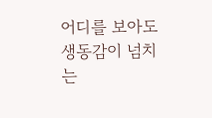어디를 보아도 생동감이 넘치는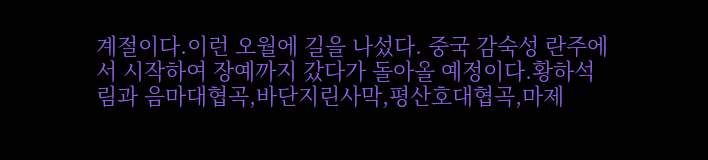계절이다.이런 오월에 길을 나섰다. 중국 감숙성 란주에서 시작하여 장예까지 갔다가 돌아올 예정이다.황하석림과 음마대협곡,바단지린사막,평산호대협곡,마제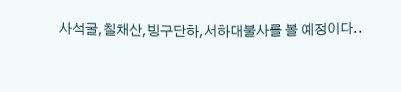사석굴,칠채산,빙구단하,서하대불사를 볼 예정이다..